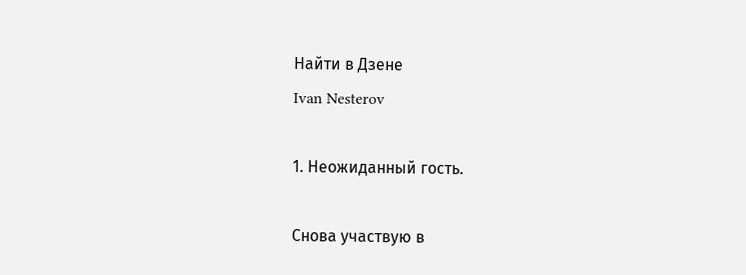Найти в Дзене
Ivan Nesterov

1. Неожиданный гость.

Снова участвую в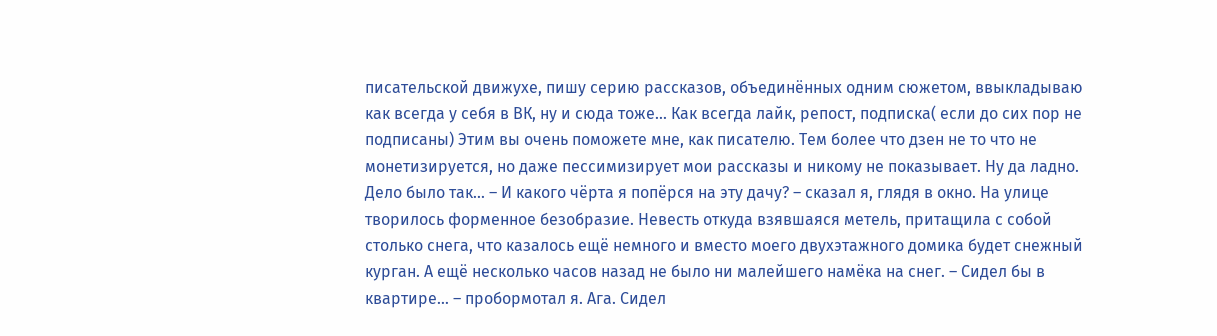писательской движухе, пишу серию рассказов, объединённых одним сюжетом, ввыкладываю как всегда у себя в ВК, ну и сюда тоже... Как всегда лайк, репост, подписка( если до сих пор не подписаны) Этим вы очень поможете мне, как писателю. Тем более что дзен не то что не монетизируется, но даже пессимизирует мои рассказы и никому не показывает. Ну да ладно. Дело было так... – И какого чёрта я попёрся на эту дачу? – сказал я, глядя в окно. На улице творилось форменное безобразие. Невесть откуда взявшаяся метель, притащила с собой столько снега, что казалось ещё немного и вместо моего двухэтажного домика будет снежный курган. А ещё несколько часов назад не было ни малейшего намёка на снег. – Сидел бы в квартире… – пробормотал я. Ага. Сидел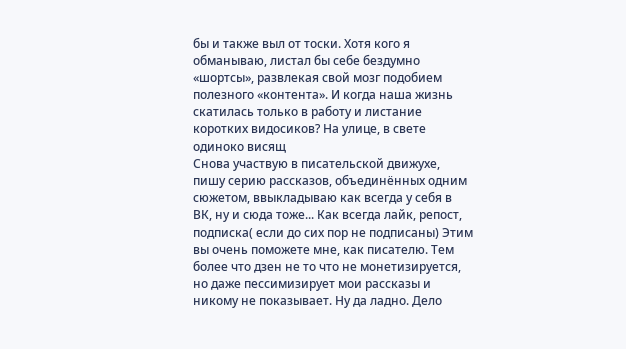бы и также выл от тоски. Хотя кого я обманываю, листал бы себе бездумно «шортсы», развлекая свой мозг подобием полезного «контента». И когда наша жизнь скатилась только в работу и листание коротких видосиков? На улице, в свете одиноко висящ
Снова участвую в писательской движухе, пишу серию рассказов, объединённых одним сюжетом, ввыкладываю как всегда у себя в ВК, ну и сюда тоже... Как всегда лайк, репост, подписка( если до сих пор не подписаны) Этим вы очень поможете мне, как писателю. Тем более что дзен не то что не монетизируется, но даже пессимизирует мои рассказы и никому не показывает. Ну да ладно. Дело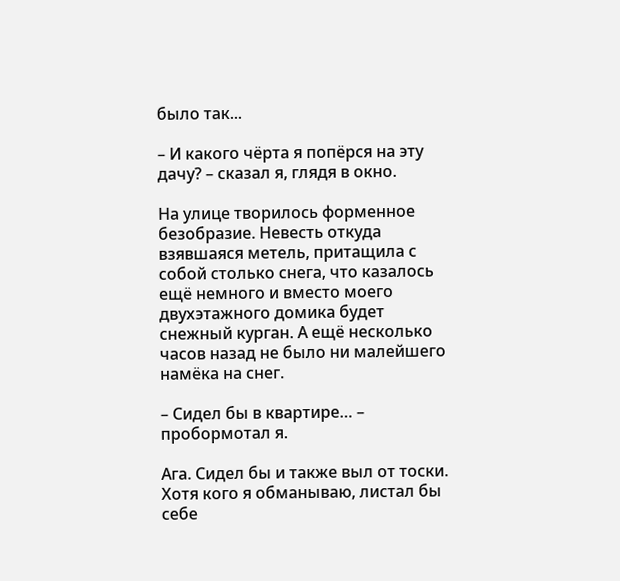было так...

– И какого чёрта я попёрся на эту дачу? – сказал я, глядя в окно.

На улице творилось форменное безобразие. Невесть откуда взявшаяся метель, притащила с собой столько снега, что казалось ещё немного и вместо моего двухэтажного домика будет снежный курган. А ещё несколько часов назад не было ни малейшего намёка на снег.

– Сидел бы в квартире… – пробормотал я.

Ага. Сидел бы и также выл от тоски. Хотя кого я обманываю, листал бы себе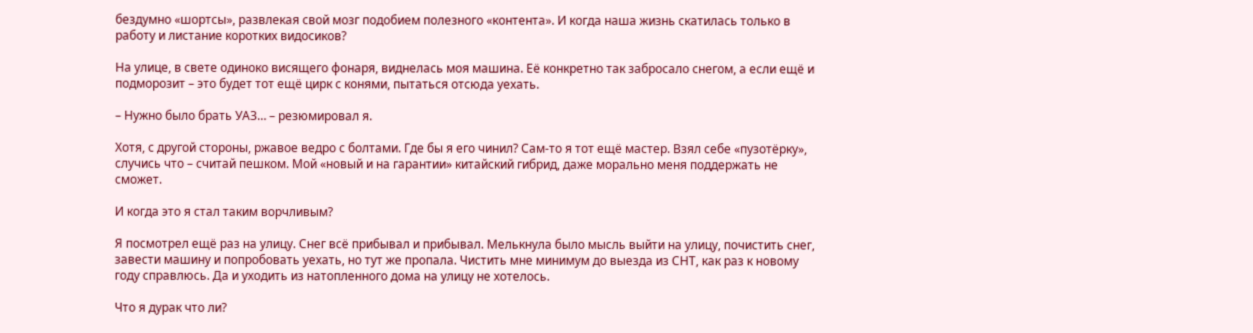бездумно «шортсы», развлекая свой мозг подобием полезного «контента». И когда наша жизнь скатилась только в работу и листание коротких видосиков?

На улице, в свете одиноко висящего фонаря, виднелась моя машина. Её конкретно так забросало снегом, а если ещё и подморозит – это будет тот ещё цирк с конями, пытаться отсюда уехать.

– Нужно было брать УАЗ… – резюмировал я.

Хотя, с другой стороны, ржавое ведро с болтами. Где бы я его чинил? Сам-то я тот ещё мастер. Взял себе «пузотёрку», случись что – считай пешком. Мой «новый и на гарантии» китайский гибрид, даже морально меня поддержать не сможет.

И когда это я стал таким ворчливым?

Я посмотрел ещё раз на улицу. Снег всё прибывал и прибывал. Мелькнула было мысль выйти на улицу, почистить снег, завести машину и попробовать уехать, но тут же пропала. Чистить мне минимум до выезда из СНТ, как раз к новому году справлюсь. Да и уходить из натопленного дома на улицу не хотелось.

Что я дурак что ли?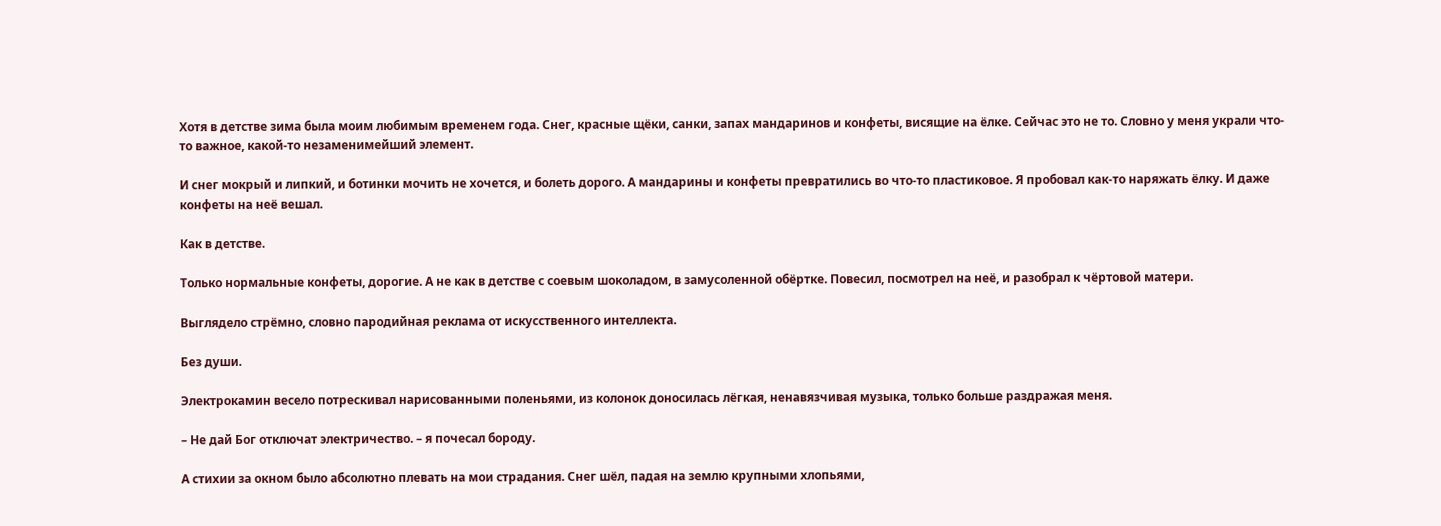Хотя в детстве зима была моим любимым временем года. Снег, красные щёки, санки, запах мандаринов и конфеты, висящие на ёлке. Сейчас это не то. Словно у меня украли что-то важное, какой-то незаменимейший элемент.

И снег мокрый и липкий, и ботинки мочить не хочется, и болеть дорого. А мандарины и конфеты превратились во что-то пластиковое. Я пробовал как-то наряжать ёлку. И даже конфеты на неё вешал.

Как в детстве.

Только нормальные конфеты, дорогие. А не как в детстве с соевым шоколадом, в замусоленной обёртке. Повесил, посмотрел на неё, и разобрал к чёртовой матери.

Выглядело стрёмно, словно пародийная реклама от искусственного интеллекта.

Без души.

Электрокамин весело потрескивал нарисованными поленьями, из колонок доносилась лёгкая, ненавязчивая музыка, только больше раздражая меня.

– Не дай Бог отключат электричество. – я почесал бороду.

А стихии за окном было абсолютно плевать на мои страдания. Снег шёл, падая на землю крупными хлопьями,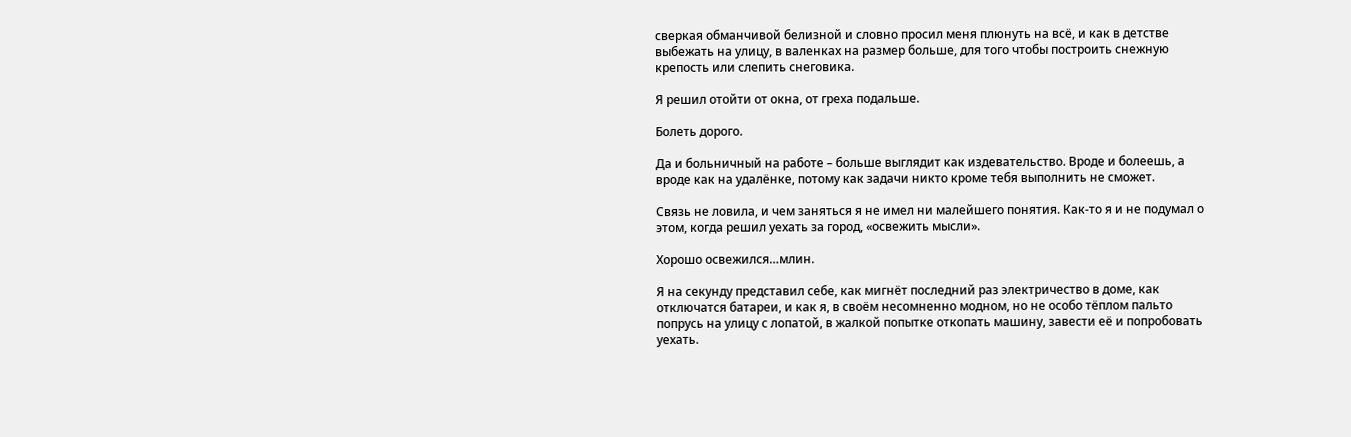сверкая обманчивой белизной и словно просил меня плюнуть на всё, и как в детстве выбежать на улицу, в валенках на размер больше, для того чтобы построить снежную крепость или слепить снеговика.

Я решил отойти от окна, от греха подальше.

Болеть дорого.

Да и больничный на работе – больше выглядит как издевательство. Вроде и болеешь, а вроде как на удалёнке, потому как задачи никто кроме тебя выполнить не сможет.

Связь не ловила, и чем заняться я не имел ни малейшего понятия. Как-то я и не подумал о этом, когда решил уехать за город, «освежить мысли».

Хорошо освежился…млин.

Я на секунду представил себе, как мигнёт последний раз электричество в доме, как отключатся батареи, и как я, в своём несомненно модном, но не особо тёплом пальто попрусь на улицу с лопатой, в жалкой попытке откопать машину, завести её и попробовать уехать.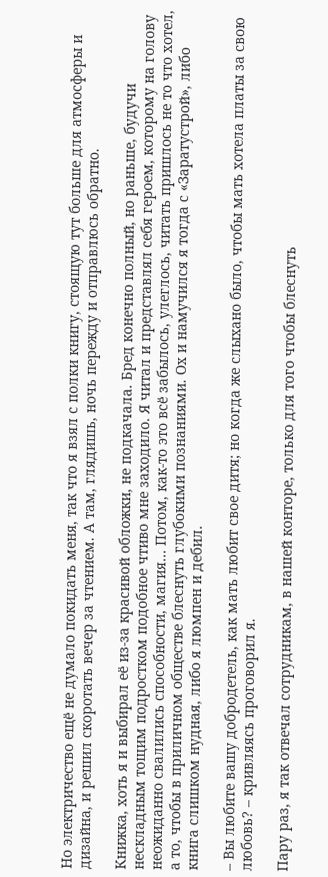Но электричество ещё не думало покидать меня, так что я взял с полки книгу, стоящую тут больше для атмосферы и дизайна, и решил скоротать вечер за чтением. А там, глядишь, ночь пережду и отправлюсь обратно.

Книжка, хоть я и выбирал её из-за красивой обложки, не подкачала. Бред конечно полный, но раньше, будучи нескладным тощим подростком подобное чтиво мне заходило. Я читал и представлял себя героем, которому на голову неожиданно свалились способности, магия… Потом, как-то это всё забылось, улеглось, читать пришлось не то что хотел, а то, чтобы в приличном обществе блеснуть глубокими познаниями. Ох и намучился я тогда с «Заратустрой», либо книга слишком нудная, либо я люмпен и дебил.

– Вы любите вашу добродетель, как мать любит свое дитя; но когда же слыхано было, чтобы мать хотела платы за свою любовь? – кривляясь проговорил я.

Пару раз, я так отвечал сотрудникам, в нашей конторе, только для того чтобы блеснуть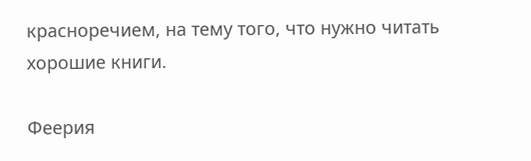красноречием, на тему того, что нужно читать хорошие книги.

Феерия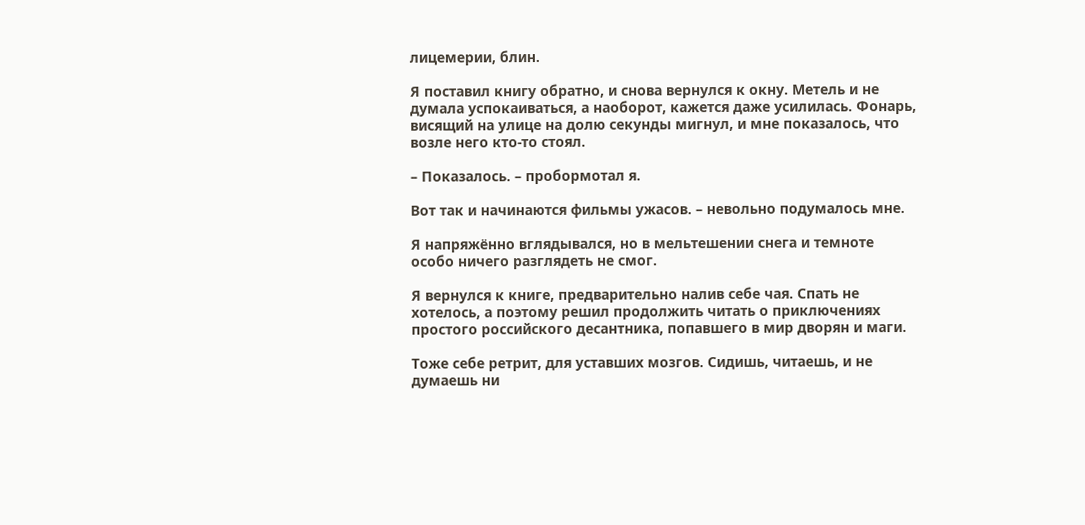лицемерии, блин.

Я поставил книгу обратно, и снова вернулся к окну. Метель и не думала успокаиваться, а наоборот, кажется даже усилилась. Фонарь, висящий на улице на долю секунды мигнул, и мне показалось, что возле него кто-то стоял.

– Показалось. – пробормотал я.

Вот так и начинаются фильмы ужасов. – невольно подумалось мне.

Я напряжённо вглядывался, но в мельтешении снега и темноте особо ничего разглядеть не смог.

Я вернулся к книге, предварительно налив себе чая. Спать не хотелось, а поэтому решил продолжить читать о приключениях простого российского десантника, попавшего в мир дворян и маги.

Тоже себе ретрит, для уставших мозгов. Сидишь, читаешь, и не думаешь ни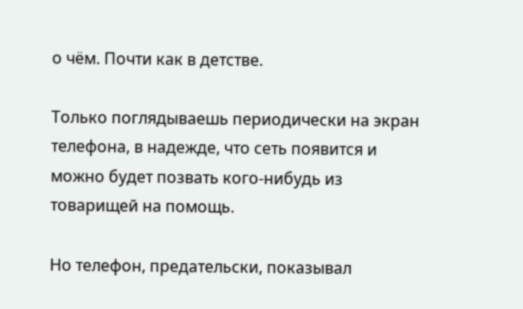о чём. Почти как в детстве.

Только поглядываешь периодически на экран телефона, в надежде, что сеть появится и можно будет позвать кого-нибудь из товарищей на помощь.

Но телефон, предательски, показывал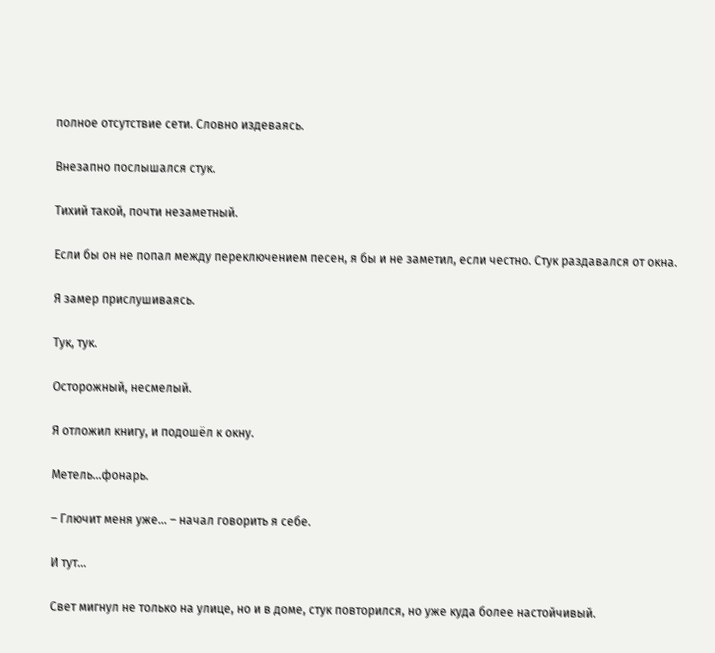полное отсутствие сети. Словно издеваясь.

Внезапно послышался стук.

Тихий такой, почти незаметный.

Если бы он не попал между переключением песен, я бы и не заметил, если честно. Стук раздавался от окна.

Я замер прислушиваясь.

Тук, тук.

Осторожный, несмелый.

Я отложил книгу, и подошёл к окну.

Метель…фонарь.

– Глючит меня уже… – начал говорить я себе.

И тут…

Свет мигнул не только на улице, но и в доме, стук повторился, но уже куда более настойчивый.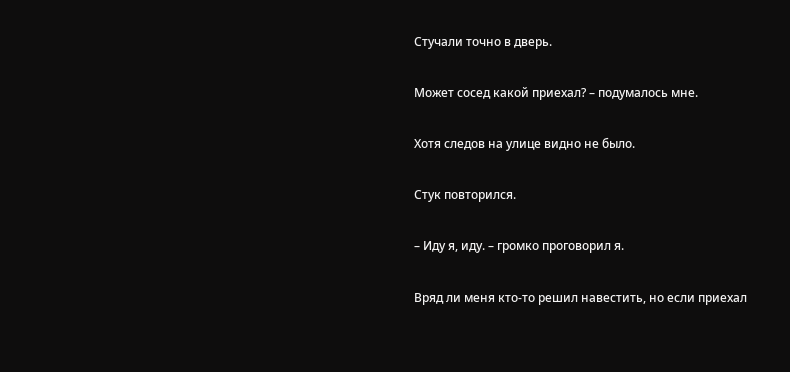Стучали точно в дверь.

Может сосед какой приехал? – подумалось мне.

Хотя следов на улице видно не было.

Стук повторился.

– Иду я, иду. – громко проговорил я.

Вряд ли меня кто-то решил навестить, но если приехал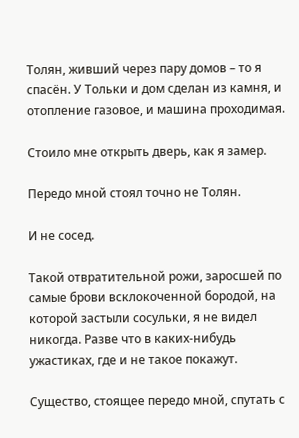Толян, живший через пару домов – то я спасён. У Тольки и дом сделан из камня, и отопление газовое, и машина проходимая.

Стоило мне открыть дверь, как я замер.

Передо мной стоял точно не Толян.

И не сосед.

Такой отвратительной рожи, заросшей по самые брови всклокоченной бородой, на которой застыли сосульки, я не видел никогда. Разве что в каких-нибудь ужастиках, где и не такое покажут.

Существо, стоящее передо мной, спутать с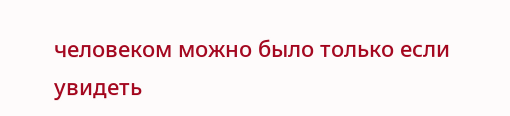человеком можно было только если увидеть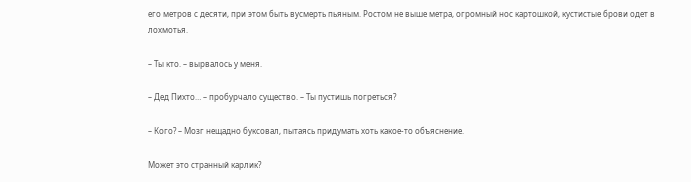его метров с десяти, при этом быть вусмерть пьяным. Ростом не выше метра, огромный нос картошкой, кустистые брови одет в лохмотья.

– Ты кто. – вырвалось у меня.

– Дед Пихто… – пробурчало существо. – Ты пустишь погреться?

– Кого? – Мозг нещадно буксовал, пытаясь придумать хоть какое-то объяснение.

Может это странный карлик?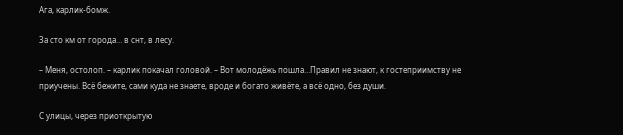Ага, карлик-бомж.

За сто км от города… в снт, в лесу.

– Меня, остолоп. – карлик покачал головой. – Вот молодёжь пошла…Правил не знают, к гостеприимству не приучены. Всё бежите, сами куда не знаете, вроде и богато живёте, а всё одно, без души.

С улицы, через приоткрытую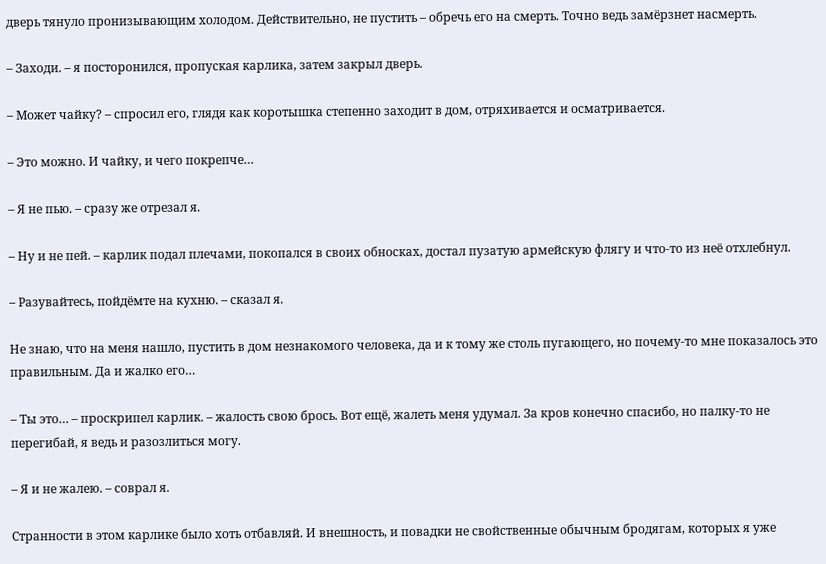дверь тянуло пронизывающим холодом. Действительно, не пустить – обречь его на смерть. Точно ведь замёрзнет насмерть.

– Заходи. – я посторонился, пропуская карлика, затем закрыл дверь.

– Может чайку? – спросил его, глядя как коротышка степенно заходит в дом, отряхивается и осматривается.

– Это можно. И чайку, и чего покрепче…

– Я не пью. – сразу же отрезал я.

– Ну и не пей. – карлик подал плечами, покопался в своих обносках, достал пузатую армейскую флягу и что-то из неё отхлебнул.

– Разувайтесь, пойдёмте на кухню. – сказал я.

Не знаю, что на меня нашло, пустить в дом незнакомого человека, да и к тому же столь пугающего, но почему-то мне показалось это правильным. Да и жалко его…

– Ты это… – проскрипел карлик. – жалость свою брось. Вот ещё, жалеть меня удумал. За кров конечно спасибо, но палку-то не перегибай, я ведь и разозлиться могу.

– Я и не жалею. – соврал я.

Странности в этом карлике было хоть отбавляй. И внешность, и повадки не свойственные обычным бродягам, которых я уже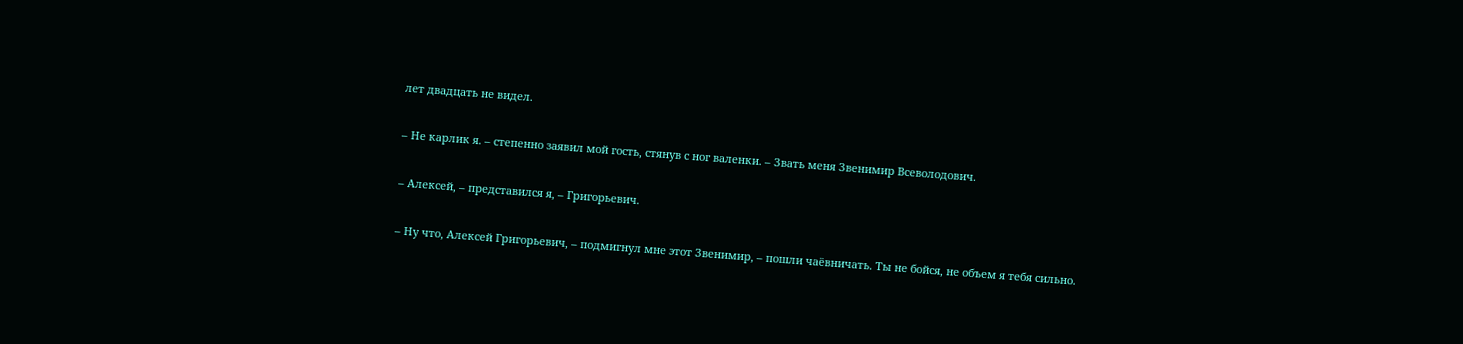лет двадцать не видел.

– Не карлик я. – степенно заявил мой гость, стянув с ног валенки. – Звать меня Звенимир Всеволодович.

– Алексей, – представился я, – Григорьевич.

– Ну что, Алексей Григорьевич, – подмигнул мне этот Звенимир, – пошли чаёвничать. Ты не бойся, не объем я тебя сильно.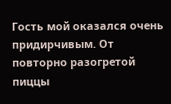Гость мой оказался очень придирчивым. От повторно разогретой пиццы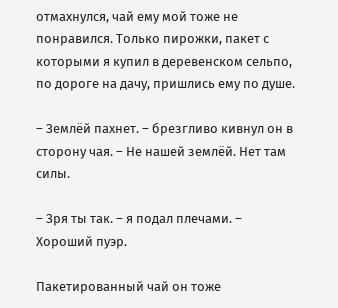отмахнулся, чай ему мой тоже не понравился. Только пирожки, пакет с которыми я купил в деревенском сельпо, по дороге на дачу, пришлись ему по душе.

– Землёй пахнет. – брезгливо кивнул он в сторону чая. – Не нашей землёй. Нет там силы.

– Зря ты так. – я подал плечами. – Хороший пуэр.

Пакетированный чай он тоже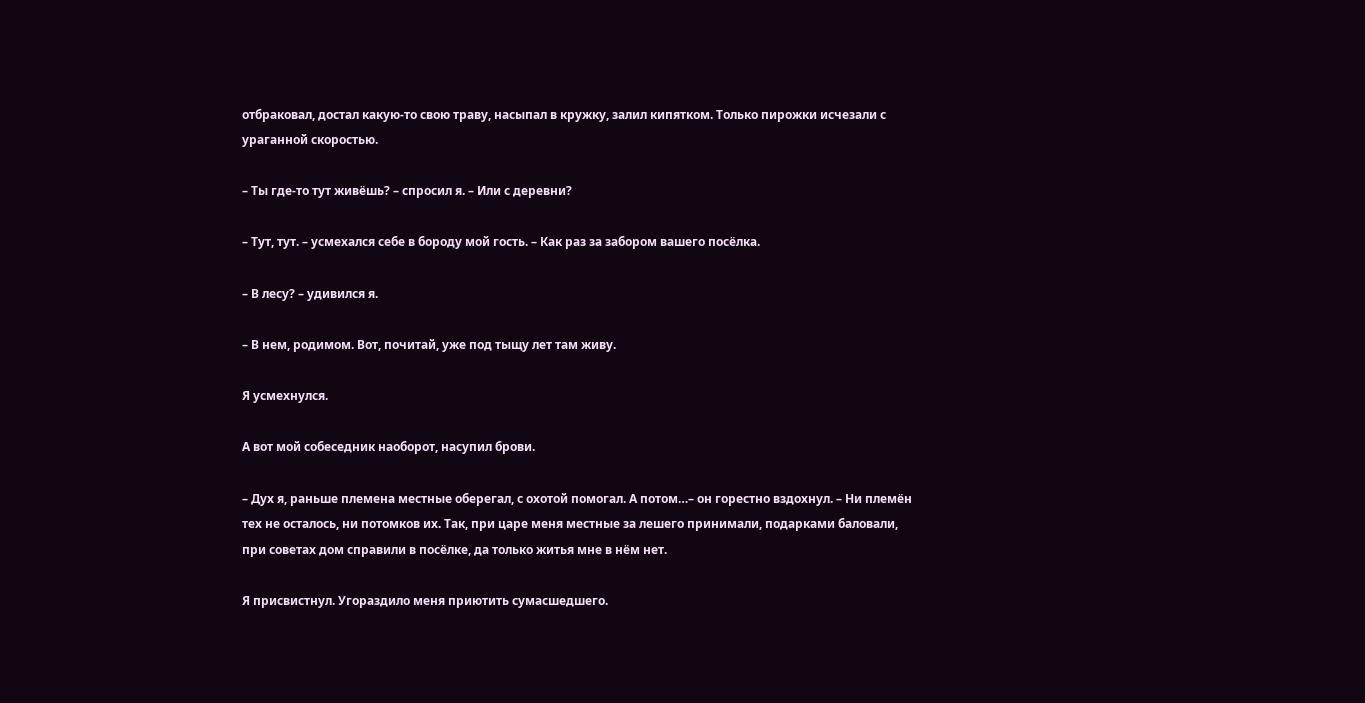отбраковал, достал какую-то свою траву, насыпал в кружку, залил кипятком. Только пирожки исчезали с ураганной скоростью.

– Ты где-то тут живёшь? – спросил я. – Или с деревни?

– Тут, тут. – усмехался себе в бороду мой гость. – Как раз за забором вашего посёлка.

– В лесу? – удивился я.

– В нем, родимом. Вот, почитай, уже под тыщу лет там живу.

Я усмехнулся.

А вот мой собеседник наоборот, насупил брови.

– Дух я, раньше племена местные оберегал, с охотой помогал. А потом…– он горестно вздохнул. – Ни племён тех не осталось, ни потомков их. Так, при царе меня местные за лешего принимали, подарками баловали, при советах дом справили в посёлке, да только житья мне в нём нет.

Я присвистнул. Угораздило меня приютить сумасшедшего.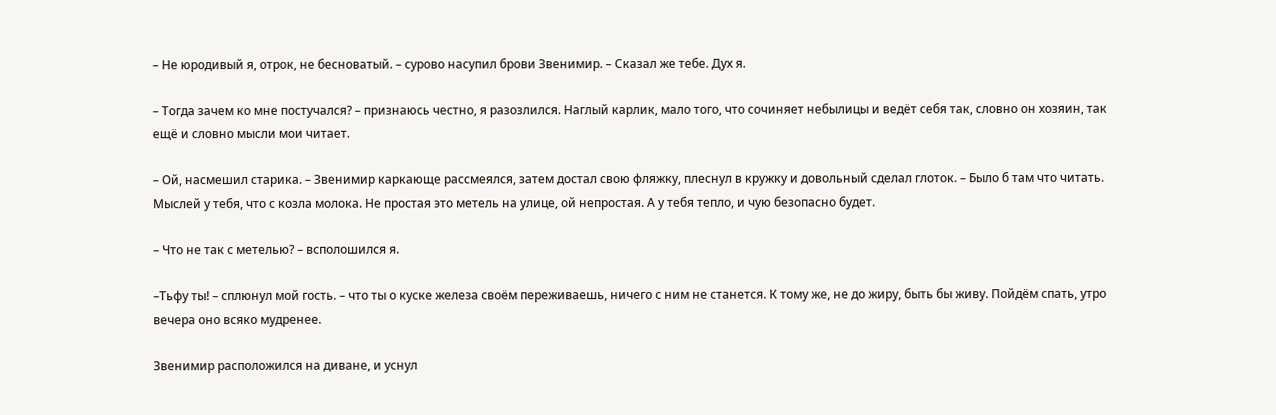– Не юродивый я, отрок, не бесноватый. – сурово насупил брови Звенимир. – Сказал же тебе. Дух я.

– Тогда зачем ко мне постучался? – признаюсь честно, я разозлился. Наглый карлик, мало того, что сочиняет небылицы и ведёт себя так, словно он хозяин, так ещё и словно мысли мои читает.

– Ой, насмешил старика. – Звенимир каркающе рассмеялся, затем достал свою фляжку, плеснул в кружку и довольный сделал глоток. – Было б там что читать. Мыслей у тебя, что с козла молока. Не простая это метель на улице, ой непростая. А у тебя тепло, и чую безопасно будет.

– Что не так с метелью? – всполошился я.

–Тьфу ты! – сплюнул мой гость. – что ты о куске железа своём переживаешь, ничего с ним не станется. К тому же, не до жиру, быть бы живу. Пойдём спать, утро вечера оно всяко мудренее.

Звенимир расположился на диване, и уснул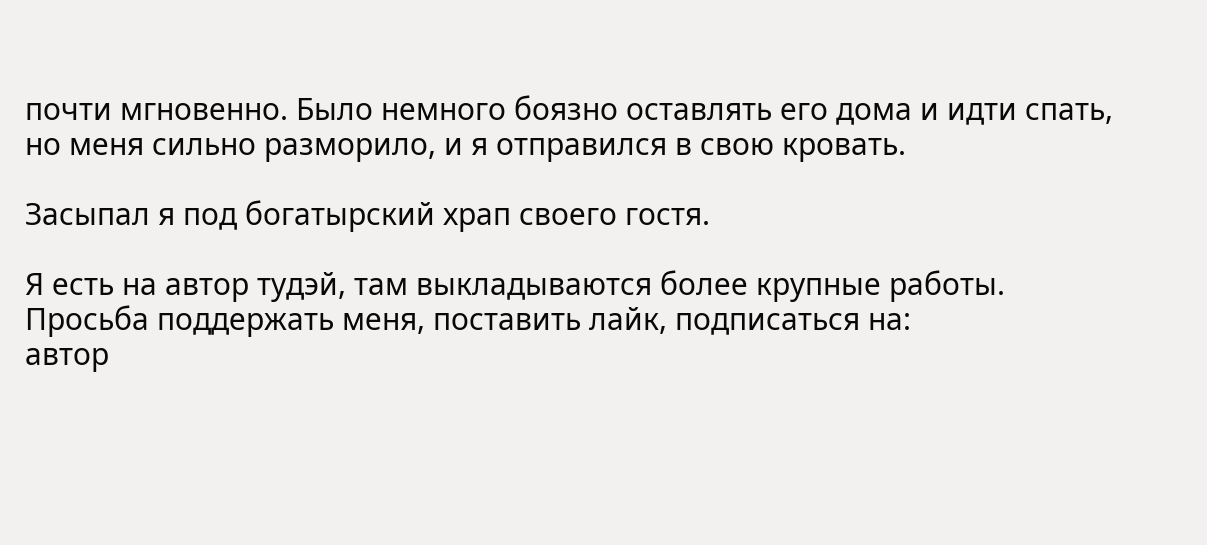почти мгновенно. Было немного боязно оставлять его дома и идти спать, но меня сильно разморило, и я отправился в свою кровать.

Засыпал я под богатырский храп своего гостя.

Я есть на автор тудэй, там выкладываются более крупные работы.
Просьба поддержать меня, поставить лайк, подписаться на:
автор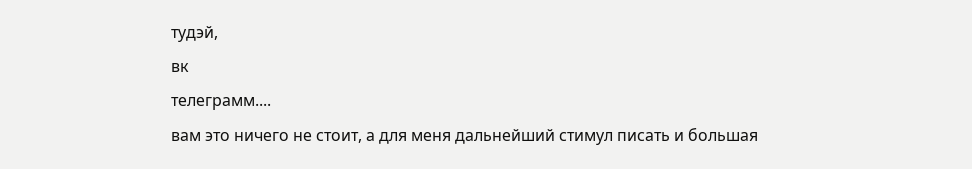тудэй,
вк
телеграмм....
вам это ничего не стоит, а для меня дальнейший стимул писать и большая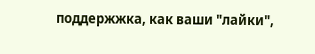поддержжка, как ваши "лайки",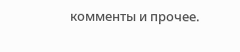комменты и прочее.